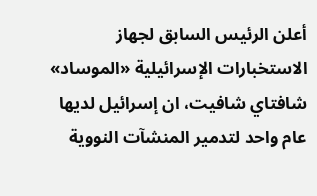أعلن الرئيس السابق لجهاز الاستخبارات الإسرائيلية «الموساد» شافتاي شافيت، ان إسرائيل لديها عام واحد لتدمير المنشآت النووية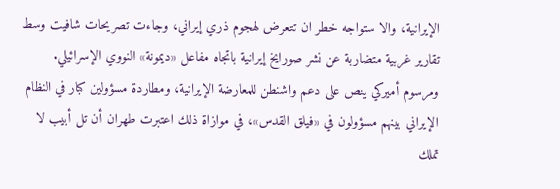الإيرانية، والا ستواجه خطر ان تتعرض لهجوم ذري إيراني، وجاءت تصريحات شافيت وسط تقارير غربية متضاربة عن نشر صورايخ إيرانية باتجاه مفاعل «ديمونة» النووي الإسرائيلي.
ومرسوم أميركي ينص على دعم واشنطن للمعارضة الإيرانية، ومطاردة مسؤولين كبار في النظام الإيراني بينهم مسؤولون في «فيلق القدس»، في موازاة ذلك اعتبرت طهران أن تل أبيب لا تملك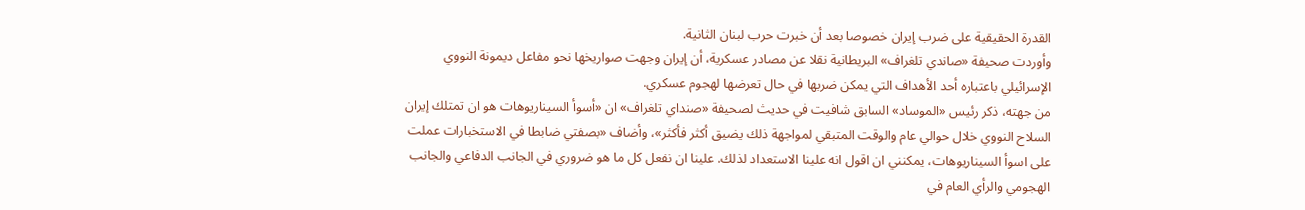القدرة الحقيقية على ضرب إيران خصوصا بعد أن خبرت حرب لبنان الثانية.
وأوردت صحيفة «صاندي تلغراف» البريطانية نقلا عن مصادر عسكرية، أن إيران وجهت صواريخها نحو مفاعل ديمونة النووي الإسرائيلي باعتباره أحد الأهداف التي يمكن ضربها في حال تعرضها لهجوم عسكري.
من جهته، ذكر رئيس «الموساد» السابق شافيت في حديث لصحيفة «صنداي تلغراف» ان «أسوأ السيناريوهات هو ان تمتلك إيران السلاح النووي خلال حوالي عام والوقت المتبقي لمواجهة ذلك يضيق أكثر فأكثر»، وأضاف «بصفتي ضابطا في الاستخبارات عملت على اسوأ السيناريوهات، يمكنني ان اقول انه علينا الاستعداد لذلك. علينا ان نفعل كل ما هو ضروري في الجانب الدفاعي والجانب الهجومي والرأي العام في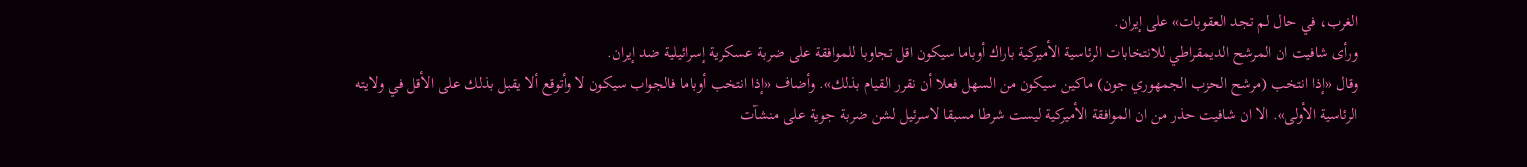الغرب، في حال لم تجد العقوبات» على إيران.
ورأى شافيت ان المرشح الديمقراطي للانتخابات الرئاسية الأميركية باراك أوباما سيكون اقل تجاوبا للموافقة على ضربة عسكرية إسرائيلية ضد إيران.
وقال «إذا انتخب (مرشح الحزب الجمهوري جون) ماكين سيكون من السهل فعلا أن نقرر القيام بذلك». وأضاف «إذا انتخب أوباما فالجواب سيكون لا وأتوقع ألا يقبل بذلك على الأقل في ولايته الرئاسية الأولى». الا ان شافيت حذر من ان الموافقة الأميركية ليست شرطا مسبقا لاسرئيل لشن ضربة جوية على منشآت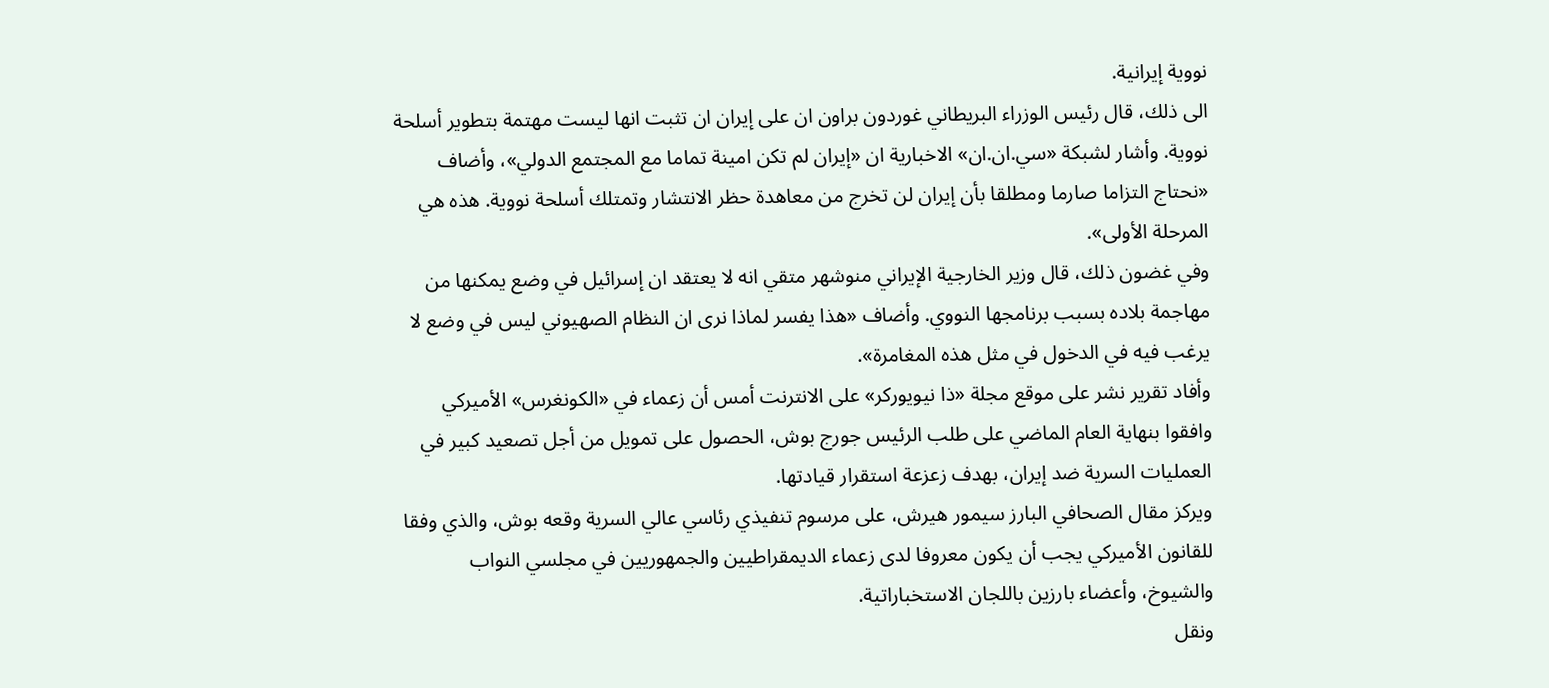نووية إيرانية.
الى ذلك، قال رئيس الوزراء البريطاني غوردون براون ان على إيران ان تثبت انها ليست مهتمة بتطوير أسلحة نووية. وأشار لشبكة «سي.ان.ان» الاخبارية ان «إيران لم تكن امينة تماما مع المجتمع الدولي»، وأضاف «نحتاج التزاما صارما ومطلقا بأن إيران لن تخرج من معاهدة حظر الانتشار وتمتلك أسلحة نووية. هذه هي المرحلة الأولى».
وفي غضون ذلك، قال وزير الخارجية الإيراني منوشهر متقي انه لا يعتقد ان إسرائيل في وضع يمكنها من مهاجمة بلاده بسبب برنامجها النووي. وأضاف «هذا يفسر لماذا نرى ان النظام الصهيوني ليس في وضع لا يرغب فيه في الدخول في مثل هذه المغامرة».
وأفاد تقرير نشر على موقع مجلة «ذا نيويوركر» على الانترنت أمس أن زعماء في «الكونغرس» الأميركي وافقوا بنهاية العام الماضي على طلب الرئيس جورج بوش، الحصول على تمويل من أجل تصعيد كبير في العمليات السرية ضد إيران، بهدف زعزعة استقرار قيادتها.
ويركز مقال الصحافي البارز سيمور هيرش، على مرسوم تنفيذي رئاسي عالي السرية وقعه بوش، والذي وفقا للقانون الأميركي يجب أن يكون معروفا لدى زعماء الديمقراطيين والجمهوريين في مجلسي النواب والشيوخ، وأعضاء بارزين باللجان الاستخباراتية.
ونقل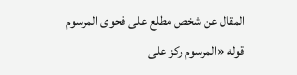المقال عن شخص مطلع على فحوى المرسوم قوله «المرسوم ركز على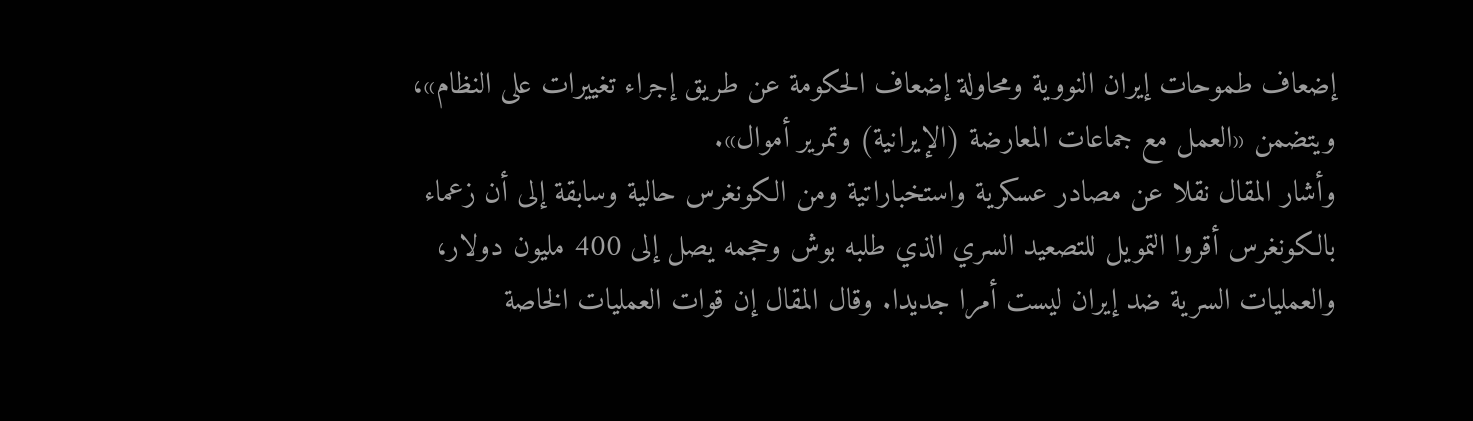إضعاف طموحات إيران النووية ومحاولة إضعاف الحكومة عن طريق إجراء تغييرات على النظام»، ويتضمن «العمل مع جماعات المعارضة (الإيرانية) وتمرير أموال».
وأشار المقال نقلا عن مصادر عسكرية واستخباراتية ومن الكونغرس حالية وسابقة إلى أن زعماء بالكونغرس أقروا التمويل للتصعيد السري الذي طلبه بوش وحجمه يصل إلى 400 مليون دولار، والعمليات السرية ضد إيران ليست أمرا جديدا. وقال المقال إن قوات العمليات الخاصة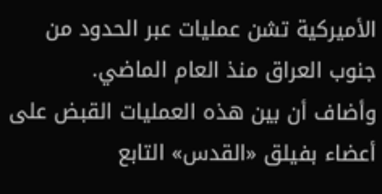الأميركية تشن عمليات عبر الحدود من جنوب العراق منذ العام الماضي.
وأضاف أن بين هذه العمليات القبض على أعضاء بفيلق «القدس» التابع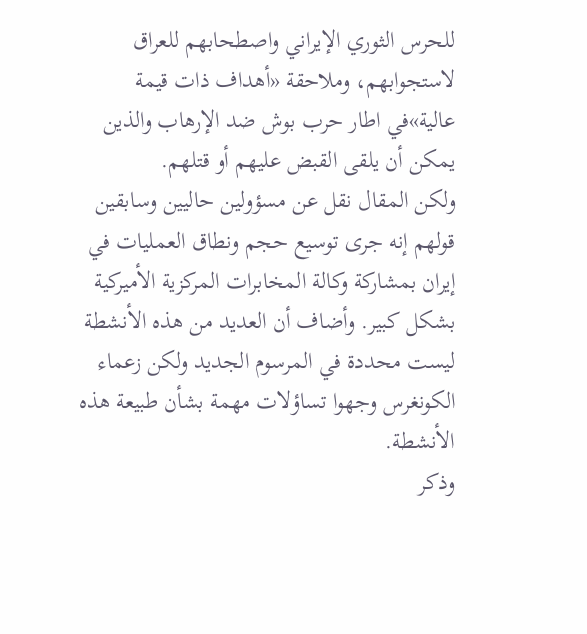للحرس الثوري الإيراني واصطحابهم للعراق لاستجوابهم، وملاحقة «أهداف ذات قيمة عالية»في اطار حرب بوش ضد الإرهاب والذين يمكن أن يلقى القبض عليهم أو قتلهم.
ولكن المقال نقل عن مسؤولين حاليين وسابقين قولهم إنه جرى توسيع حجم ونطاق العمليات في إيران بمشاركة وكالة المخابرات المركزية الأميركية بشكل كبير. وأضاف أن العديد من هذه الأنشطة ليست محددة في المرسوم الجديد ولكن زعماء الكونغرس وجهوا تساؤلات مهمة بشأن طبيعة هذه الأنشطة.
وذكر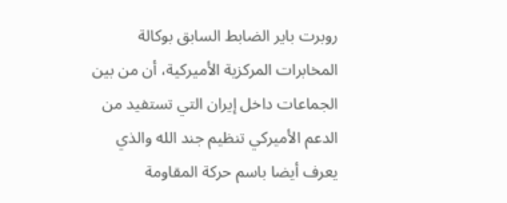روبرت باير الضابط السابق بوكالة المخابرات المركزية الأميركية، أن من بين الجماعات داخل إيران التي تستفيد من الدعم الأميركي تنظيم جند الله والذي يعرف أيضا باسم حركة المقاومة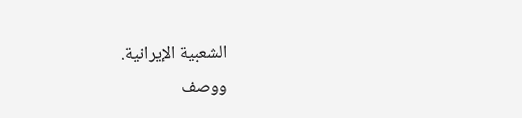الشعبية الإيرانية.
ووصف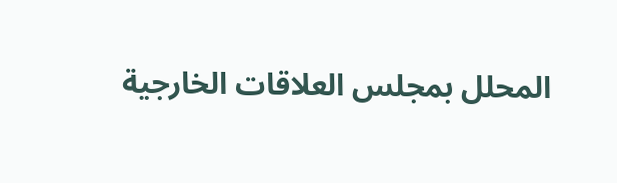المحلل بمجلس العلاقات الخارجية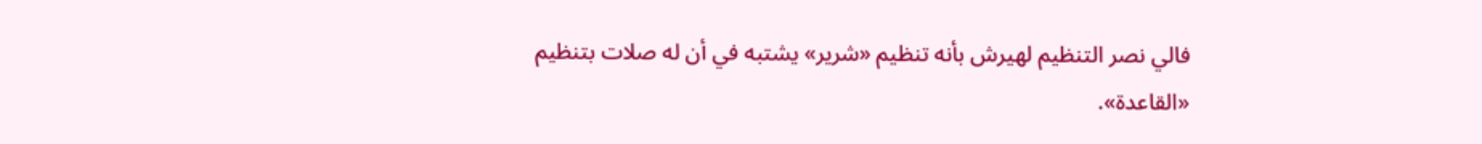فالي نصر التنظيم لهيرش بأنه تنظيم «شرير» يشتبه في أن له صلات بتنظيم «القاعدة».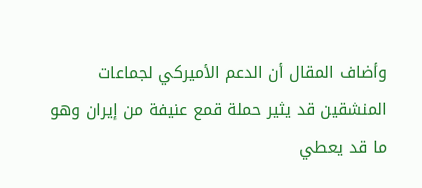وأضاف المقال أن الدعم الأميركي لجماعات المنشقين قد يثير حملة قمع عنيفة من إيران وهو ما قد يعطي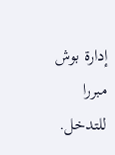إدارة بوش مبررا للتدخل.